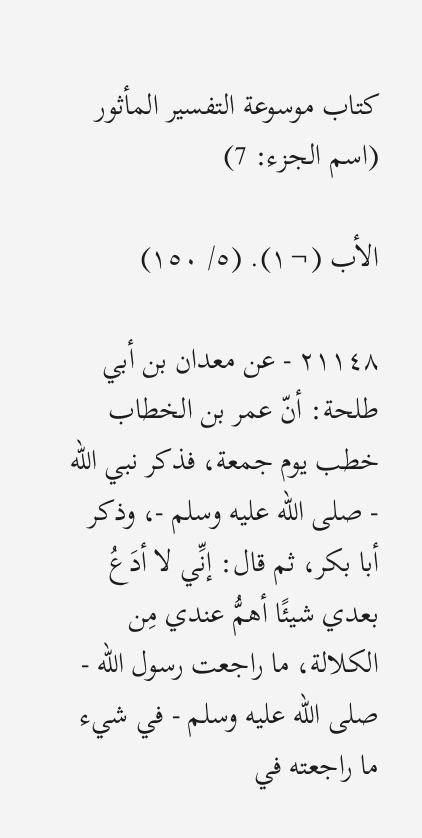كتاب موسوعة التفسير المأثور (اسم الجزء: 7)

الأب (¬١). (٥/ ١٥٠)

٢١١٤٨ - عن معدان بن أبي طلحة: أنّ عمر بن الخطاب خطب يوم جمعة، فذكر نبي الله - صلى الله عليه وسلم -، وذكر أبا بكر، ثم قال: إنِّي لا أدَعُ بعدي شيئًا أهمُّ عندي مِن الكلالة، ما راجعت رسول الله - صلى الله عليه وسلم - في شيء ما راجعته في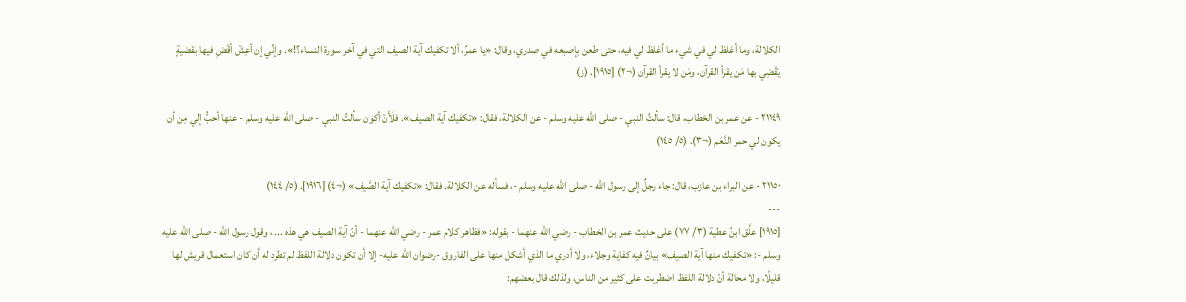الكلالة، وما أغلظ لي في شيء ما أغلظ لي فيه، حتى طعن بإصبعه في صدري، وقال: «يا عمرُ، ألا تكفيك آية الصيف التي في آخر سورة النساء؟!». وإنِّي إن أعِشْ أقْضِ فيها بقضيةٍ يَقْضِي بها مَن يقرأ القرآن، ومَن لا يقرأ القرآن (¬٢) [١٩١٥]. (ز)

٢١١٤٩ - عن عمر بن الخطاب، قال: سألتُ النبي - صلى الله عليه وسلم - عن الكلالة، فقال: «تكفيك آية الصيف». فلَأَنْ أكون سألتُ النبي - صلى الله عليه وسلم - عنها أحبُّ إلي مِن أن يكون لي حمر النَّعَم (¬٣). (٥/ ١٤٥)

٢١١٥٠ - عن البراء بن عازب، قال: جاء رجلٌ إلى رسول الله - صلى الله عليه وسلم -، فسأله عن الكلالة. فقال: «تكفيك آية الصَّيف» (¬٤) [١٩١٦]. (٥/ ١٤٤)
---
[١٩١٥] علَّق ابنُ عطية (٣/ ٧٧) على حديث عمر بن الخطاب - رضي الله عنهما - بقوله: «فظاهر كلام عمر - رضي الله عنهما - أنّ آية الصيف هي هذه ... ، وقول رسول الله - صلى الله عليه وسلم -: «تكفيك منها آية الصيف» بيانٌ فيه كفاية وجلاء، ولا أدري ما الذي أشكل منها على الفاروق -رضوان الله عليه- إلا أن تكون دلالة اللفظ لم تطرد له أن كان استعمال قريش لها قليلًا، ولا محالة أنّ دلالة اللفظ اضطربت على كثير من الناس، ولذلك قال بعضهم: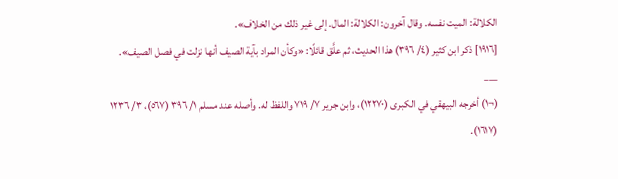الكلالة: الميت نفسه. وقال آخرون: الكلالة: المال. إلى غير ذلك من الخلاف».
[١٩١٦] ذكر ابن كثير (٤/ ٣٩٦) هذا الحديث، ثم علَّق قائلًا: «وكأن المراد بآية الصيف أنها نزلت في فصل الصيف».
___
(¬١) أخرجه البيهقي في الكبرى (١٢٢٧٠)، وابن جرير ٧/ ٧١٩ واللفظ له. وأصله عند مسلم ١/ ٣٩٦ (٥٦٧)، ٣/ ١٢٣٦ (١٦١٧).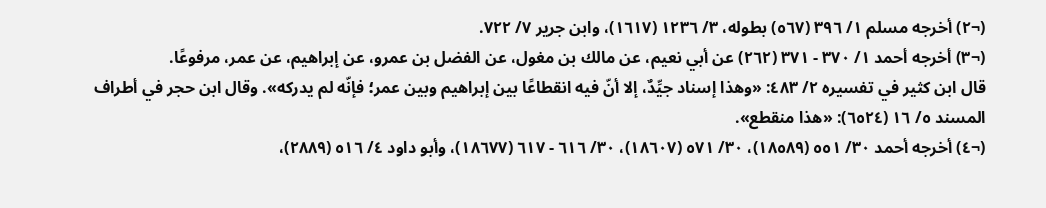(¬٢) أخرجه مسلم ١/ ٣٩٦ (٥٦٧) بطوله، ٣/ ١٢٣٦ (١٦١٧)، وابن جرير ٧/ ٧٢٢.
(¬٣) أخرجه أحمد ١/ ٣٧٠ - ٣٧١ (٢٦٢) عن أبي نعيم، عن مالك بن مغول، عن الفضل بن عمرو، عن إبراهيم، عن عمر، مرفوعًا.
قال ابن كثير في تفسيره ٢/ ٤٨٣: «وهذا إسناد جيِّدٌ، إلا أنّ فيه انقطاعًا بين إبراهيم وبين عمر؛ فإنّه لم يدركه». وقال ابن حجر في أطراف المسند ٥/ ١٦ (٦٥٢٤): «هذا منقطع».
(¬٤) أخرجه أحمد ٣٠/ ٥٥١ (١٨٥٨٩)، ٣٠/ ٥٧١ (١٨٦٠٧)، ٣٠/ ٦١٦ - ٦١٧ (١٨٦٧٧)، وأبو داود ٤/ ٥١٦ (٢٨٨٩)،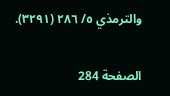والترمذي ٥/ ٢٨٦ (٣٢٩١).

الصفحة 284